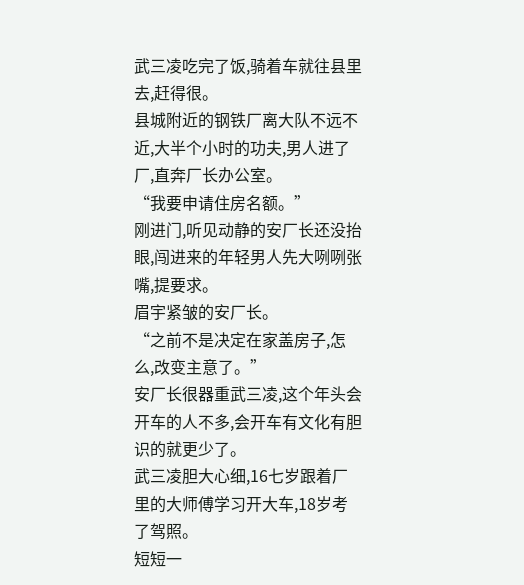武三凌吃完了饭,骑着车就往县里去,赶得很。
县城附近的钢铁厂离大队不远不近,大半个小时的功夫,男人进了厂,直奔厂长办公室。
“我要申请住房名额。”
刚进门,听见动静的安厂长还没抬眼,闯进来的年轻男人先大咧咧张嘴,提要求。
眉宇紧皱的安厂长。
“之前不是决定在家盖房子,怎么,改变主意了。”
安厂长很器重武三凌,这个年头会开车的人不多,会开车有文化有胆识的就更少了。
武三凌胆大心细,16七岁跟着厂里的大师傅学习开大车,18岁考了驾照。
短短一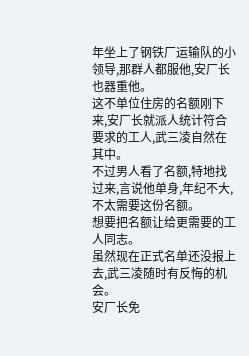年坐上了钢铁厂运输队的小领导,那群人都服他,安厂长也器重他。
这不单位住房的名额刚下来,安厂长就派人统计符合要求的工人,武三凌自然在其中。
不过男人看了名额,特地找过来,言说他单身,年纪不大,不太需要这份名额。
想要把名额让给更需要的工人同志。
虽然现在正式名单还没报上去,武三凌随时有反悔的机会。
安厂长免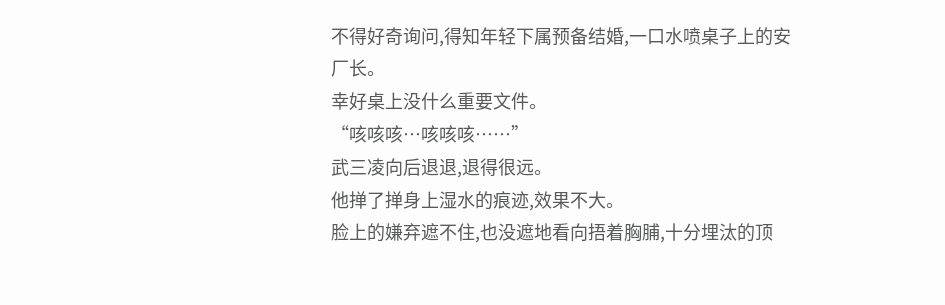不得好奇询问,得知年轻下属预备结婚,一口水喷桌子上的安厂长。
幸好桌上没什么重要文件。
“咳咳咳…咳咳咳……”
武三凌向后退退,退得很远。
他掸了掸身上湿水的痕迹,效果不大。
脸上的嫌弃遮不住,也没遮地看向捂着胸脯,十分埋汰的顶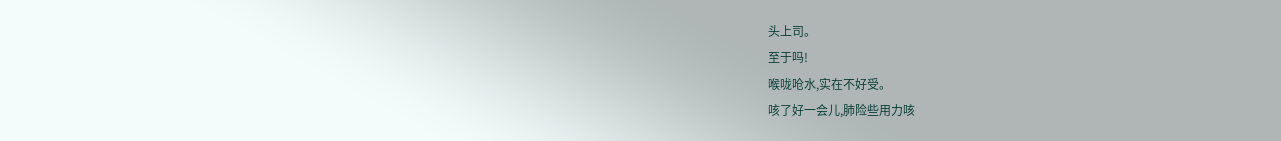头上司。
至于吗!
喉咙呛水,实在不好受。
咳了好一会儿,肺险些用力咳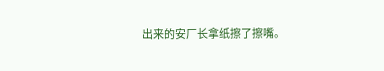出来的安厂长拿纸擦了擦嘴。